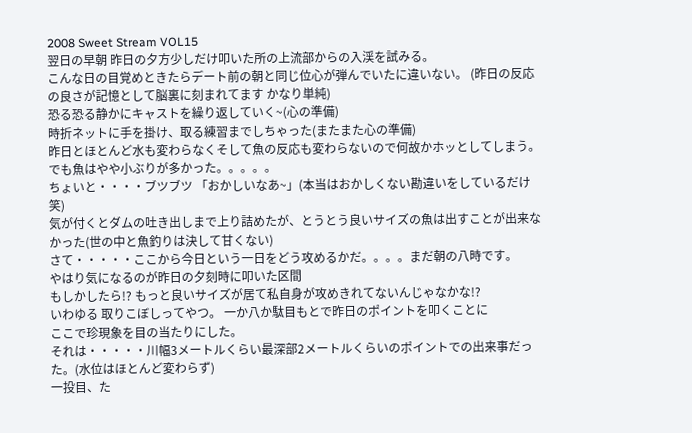2008 Sweet Stream VOL15
翌日の早朝 昨日の夕方少しだけ叩いた所の上流部からの入渓を試みる。
こんな日の目覚めときたらデート前の朝と同じ位心が弾んでいたに違いない。 (昨日の反応の良さが記憶として脳裏に刻まれてます かなり単純)
恐る恐る静かにキャストを繰り返していく~(心の準備)
時折ネットに手を掛け、取る練習までしちゃった(またまた心の準備)
昨日とほとんど水も変わらなくそして魚の反応も変わらないので何故かホッとしてしまう。
でも魚はやや小ぶりが多かった。。。。。
ちょいと・・・・ブツブツ 「おかしいなあ~」(本当はおかしくない勘違いをしているだけ 笑)
気が付くとダムの吐き出しまで上り詰めたが、とうとう良いサイズの魚は出すことが出来なかった(世の中と魚釣りは決して甘くない)
さて・・・・・ここから今日という一日をどう攻めるかだ。。。。まだ朝の八時です。
やはり気になるのが昨日の夕刻時に叩いた区間
もしかしたら!? もっと良いサイズが居て私自身が攻めきれてないんじゃなかな!?
いわゆる 取りこぼしってやつ。 一か八か駄目もとで昨日のポイントを叩くことに
ここで珍現象を目の当たりにした。
それは・・・・・川幅3メートルくらい最深部2メートルくらいのポイントでの出来事だった。(水位はほとんど変わらず)
一投目、た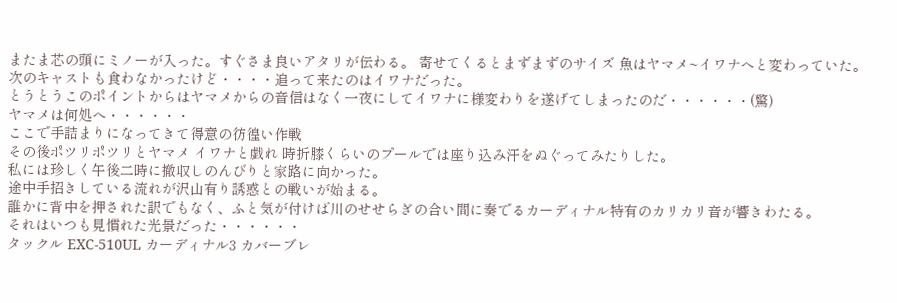またま芯の頭にミノーが入った。すぐさま良いアタリが伝わる。 寄せてくるとまずまずのサイズ 魚はヤマメ~イワナへと変わっていた。
次のキャストも食わなかったけど・・・・追って来たのはイワナだった。
とうとうこのポイントからはヤマメからの音信はなく一夜にしてイワナに様変わりを遂げてしまったのだ・・・・・・(驚)
ヤマメは何処へ・・・・・・
ここで手詰まりになってきて得意の彷徨い作戦
その後ポツリポツリとヤマメ イワナと戯れ 時折膝くらいのプールでは座り込み汗をぬぐってみたりした。
私には珍しく午後二時に撤収しのんびりと家路に向かった。
途中手招きしている流れが沢山有り誘惑との戦いが始まる。
誰かに背中を押された訳でもなく、ふと気が付けば川のせせらぎの合い間に奏でるカーディナル特有のカリカリ音が響きわたる。
それはいつも見慣れた光景だった・・・・・・
タックル EXC-510UL カーディナル3 カバーブレ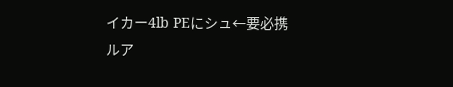イカー4lb PEにシュ←要必携
ルア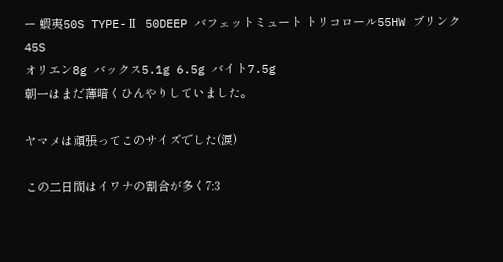ー 蝦夷50S TYPE-Ⅱ 50DEEP バフェットミュート トリコロール55HW ブリンク45S
オリエン8g バックス5.1g 6.5g バイト7.5g
朝一はまだ薄暗くひんやりしていました。

ヤマメは頑張ってこのサイズでした(涙)

この二日間はイワナの割合が多く7:3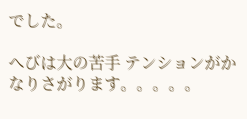でした。

へびは大の苦手 テンションがかなりさがります。。。。。